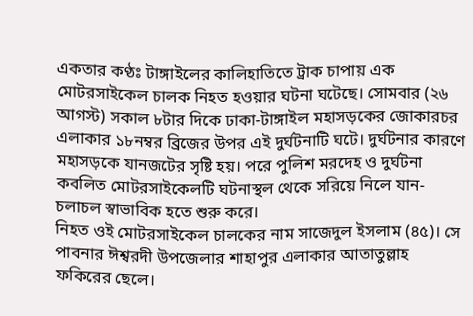একতার কণ্ঠঃ টাঙ্গাইলের কালিহাতিতে ট্রাক চাপায় এক মোটরসাইকেল চালক নিহত হওয়ার ঘটনা ঘটেছে। সোমবার (২৬ আগস্ট) সকাল ৮টার দিকে ঢাকা-টাঙ্গাইল মহাসড়কের জোকারচর এলাকার ১৮নম্বর ব্রিজের উপর এই দুর্ঘটনাটি ঘটে। দুর্ঘটনার কারণে মহাসড়কে যানজটের সৃষ্টি হয়। পরে পুলিশ মরদেহ ও দুর্ঘটনা কবলিত মোটরসাইকেলটি ঘটনাস্থল থেকে সরিয়ে নিলে যান-চলাচল স্বাভাবিক হতে শুরু করে।
নিহত ওই মোটরসাইকেল চালকের নাম সাজেদুল ইসলাম (৪৫)। সে পাবনার ঈশ্বরদী উপজেলার শাহাপুর এলাকার আতাতুল্লাহ ফকিরের ছেলে।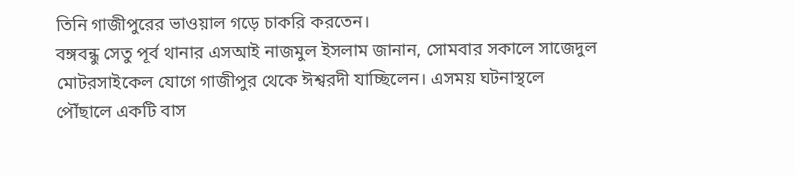তিনি গাজীপুরের ভাওয়াল গড়ে চাকরি করতেন।
বঙ্গবন্ধু সেতু পূর্ব থানার এসআই নাজমুল ইসলাম জানান, সোমবার সকালে সাজেদুল মোটরসাইকেল যোগে গাজীপুর থেকে ঈশ্বরদী যাচ্ছিলেন। এসময় ঘটনাস্থলে পৌঁছালে একটি বাস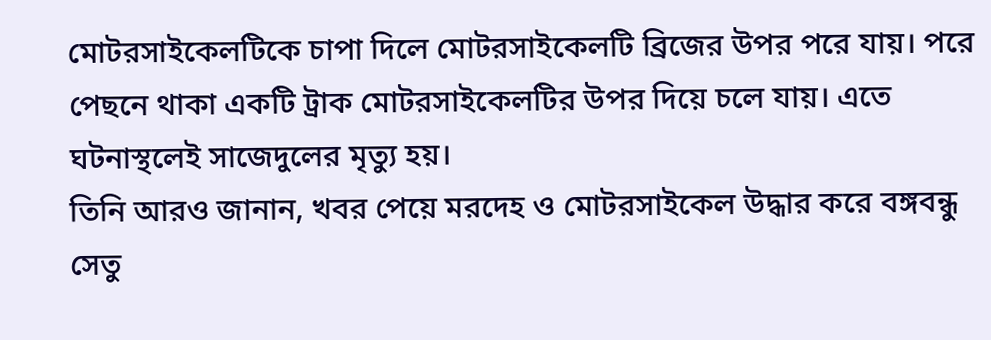মোটরসাইকেলটিকে চাপা দিলে মোটরসাইকেলটি ব্রিজের উপর পরে যায়। পরে পেছনে থাকা একটি ট্রাক মোটরসাইকেলটির উপর দিয়ে চলে যায়। এতে ঘটনাস্থলেই সাজেদুলের মৃত্যু হয়।
তিনি আরও জানান, খবর পেয়ে মরদেহ ও মোটরসাইকেল উদ্ধার করে বঙ্গবন্ধু সেতু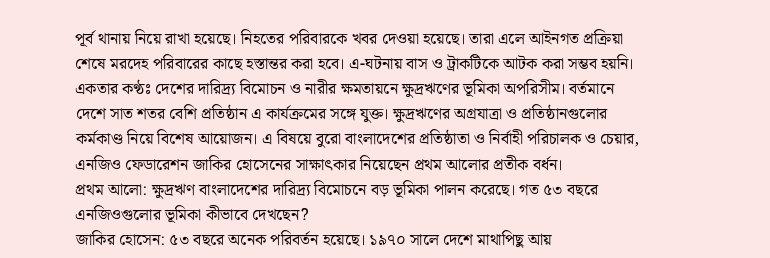পূর্ব থানায় নিয়ে রাখা হয়েছে। নিহতের পরিবারকে খবর দেওয়া হয়েছে। তারা এলে আইনগত প্রক্রিয়া শেষে মরদেহ পরিবারের কাছে হস্তান্তর করা হবে। এ-ঘটনায় বাস ও ট্রাকটিকে আটক করা সম্ভব হয়নি।
একতার কণ্ঠঃ দেশের দারিদ্র্য বিমোচন ও নারীর ক্ষমতায়নে ক্ষুদ্রঋণের ভূমিকা অপরিসীম। বর্তমানে দেশে সাত শতর বেশি প্রতিষ্ঠান এ কার্যক্রমের সঙ্গে যুক্ত। ক্ষুদ্রঋণের অগ্রযাত্রা ও প্রতিষ্ঠানগুলোর কর্মকাণ্ড নিয়ে বিশেষ আয়োজন। এ বিষয়ে বুরো বাংলাদেশের প্রতিষ্ঠাতা ও নির্বাহী পরিচালক ও চেয়ার, এনজিও ফেডারেশন জাকির হোসেনের সাক্ষাৎকার নিয়েছেন প্রথম আলোর প্রতীক বর্ধন।
প্রথম আলো: ক্ষুদ্রঋণ বাংলাদেশের দারিদ্র্য বিমোচনে বড় ভূমিকা পালন করেছে। গত ৫৩ বছরে এনজিওগুলোর ভূমিকা কীভাবে দেখছেন?
জাকির হোসেন: ৫৩ বছরে অনেক পরিবর্তন হয়েছে। ১৯৭০ সালে দেশে মাথাপিছু আয়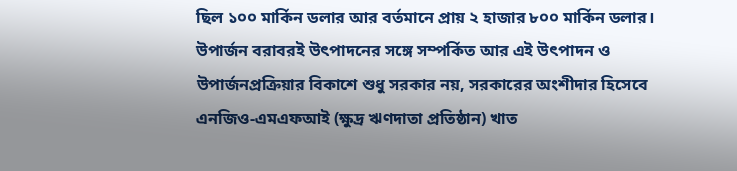ছিল ১০০ মার্কিন ডলার আর বর্তমানে প্রায় ২ হাজার ৮০০ মার্কিন ডলার। উপার্জন বরাবরই উৎপাদনের সঙ্গে সম্পর্কিত আর এই উৎপাদন ও উপার্জনপ্রক্রিয়ার বিকাশে শুধু সরকার নয়, সরকারের অংশীদার হিসেবে এনজিও-এমএফআই (ক্ষুদ্র ঋণদাতা প্রতিষ্ঠান) খাত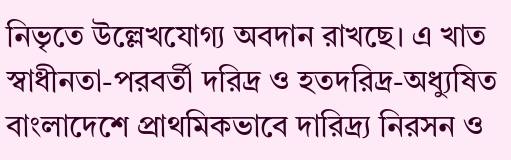নিভৃতে উল্লেখযোগ্য অবদান রাখছে। এ খাত স্বাধীনতা-পরবর্তী দরিদ্র ও হতদরিদ্র-অধ্যুষিত বাংলাদেশে প্রাথমিকভাবে দারিদ্র্য নিরসন ও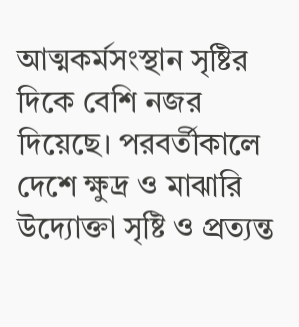আত্মকর্মসংস্থান সৃষ্টির দিকে বেশি নজর দিয়েছে। পরবর্তীকালে দেশে ক্ষুদ্র ও মাঝারি উদ্যোক্তা সৃষ্টি ও প্রত্যন্ত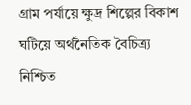গ্রাম পর্যায়ে ক্ষুদ্র শিল্পের বিকাশ ঘটিয়ে অর্থনৈতিক বৈচিত্র্য নিশ্চিত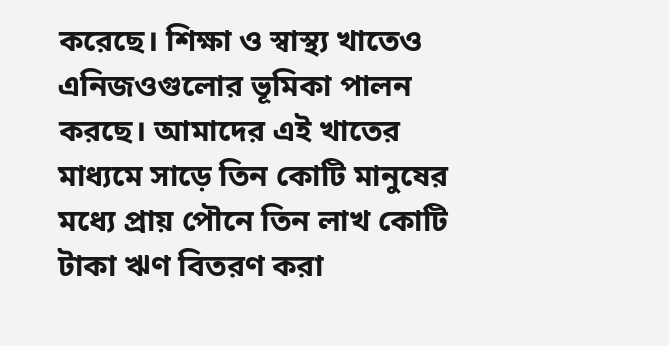করেছে। শিক্ষা ও স্বাস্থ্য খাতেও এনিজওগুলোর ভূমিকা পালন করছে। আমাদের এই খাতের মাধ্যমে সাড়ে তিন কোটি মানুষের মধ্যে প্রায় পৌনে তিন লাখ কোটি টাকা ঋণ বিতরণ করা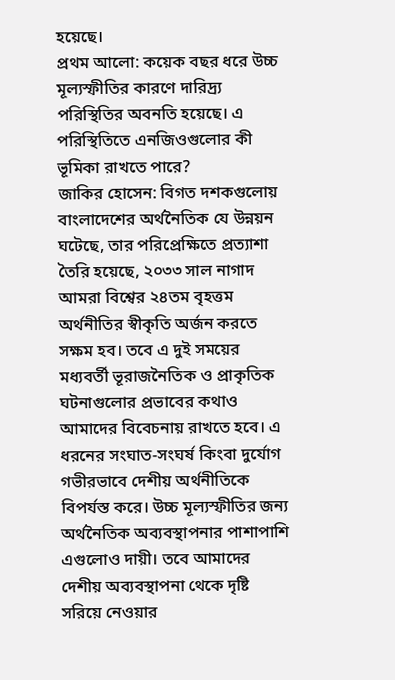হয়েছে।
প্রথম আলো: কয়েক বছর ধরে উচ্চ মূল্যস্ফীতির কারণে দারিদ্র্য পরিস্থিতির অবনতি হয়েছে। এ পরিস্থিতিতে এনজিওগুলোর কী ভূমিকা রাখতে পারে?
জাকির হোসেন: বিগত দশকগুলোয় বাংলাদেশের অর্থনৈতিক যে উন্নয়ন ঘটেছে, তার পরিপ্রেক্ষিতে প্রত্যাশা তৈরি হয়েছে, ২০৩৩ সাল নাগাদ আমরা বিশ্বের ২৪তম বৃহত্তম অর্থনীতির স্বীকৃতি অর্জন করতে সক্ষম হব। তবে এ দুই সময়ের মধ্যবর্তী ভূরাজনৈতিক ও প্রাকৃতিক ঘটনাগুলোর প্রভাবের কথাও আমাদের বিবেচনায় রাখতে হবে। এ ধরনের সংঘাত-সংঘর্ষ কিংবা দুর্যোগ গভীরভাবে দেশীয় অর্থনীতিকে বিপর্যস্ত করে। উচ্চ মূল্যস্ফীতির জন্য অর্থনৈতিক অব্যবস্থাপনার পাশাপাশি এগুলোও দায়ী। তবে আমাদের দেশীয় অব্যবস্থাপনা থেকে দৃষ্টি সরিয়ে নেওয়ার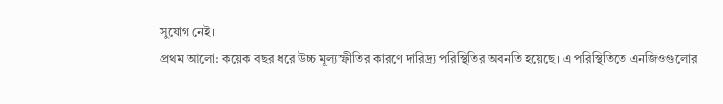সুযোগ নেই।
প্রথম আলো: কয়েক বছর ধরে উচ্চ মূল্যস্ফীতির কারণে দারিদ্র্য পরিস্থিতির অবনতি হয়েছে। এ পরিস্থিতিতে এনজিওগুলোর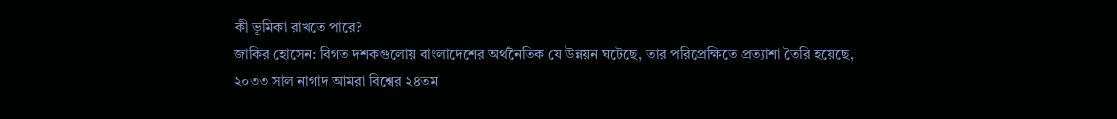কী ভূমিকা রাখতে পারে?
জাকির হোসেন: বিগত দশকগুলোয় বাংলাদেশের অর্থনৈতিক যে উন্নয়ন ঘটেছে, তার পরিপ্রেক্ষিতে প্রত্যাশা তৈরি হয়েছে, ২০৩৩ সাল নাগাদ আমরা বিশ্বের ২৪তম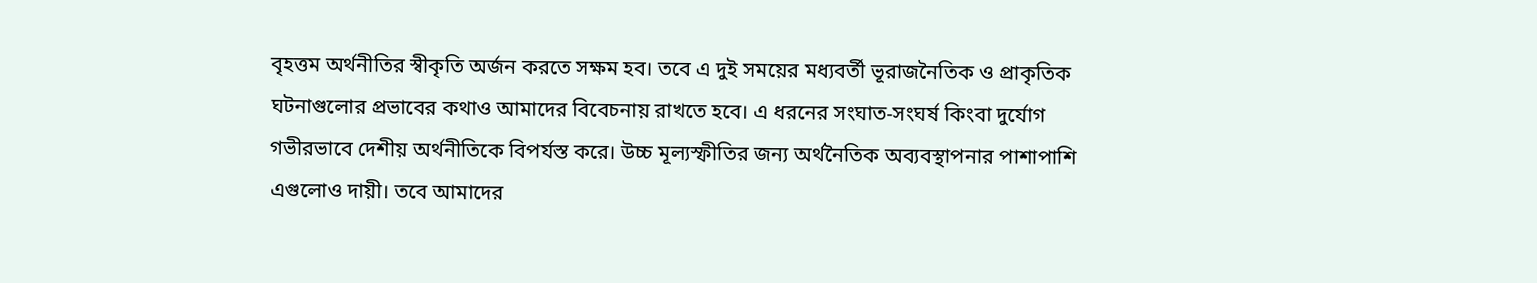বৃহত্তম অর্থনীতির স্বীকৃতি অর্জন করতে সক্ষম হব। তবে এ দুই সময়ের মধ্যবর্তী ভূরাজনৈতিক ও প্রাকৃতিক ঘটনাগুলোর প্রভাবের কথাও আমাদের বিবেচনায় রাখতে হবে। এ ধরনের সংঘাত-সংঘর্ষ কিংবা দুর্যোগ গভীরভাবে দেশীয় অর্থনীতিকে বিপর্যস্ত করে। উচ্চ মূল্যস্ফীতির জন্য অর্থনৈতিক অব্যবস্থাপনার পাশাপাশি এগুলোও দায়ী। তবে আমাদের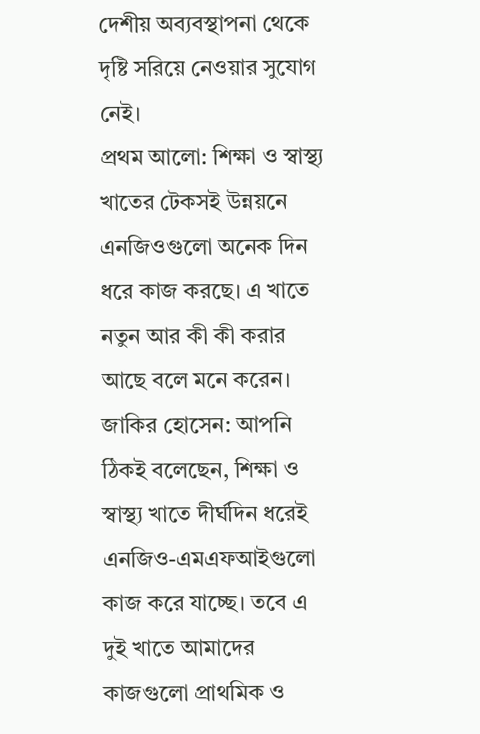দেশীয় অব্যবস্থাপনা থেকে দৃষ্টি সরিয়ে নেওয়ার সুযোগ নেই।
প্রথম আলো: শিক্ষা ও স্বাস্থ্য খাতের টেকসই উন্নয়নে এনজিওগুলো অনেক দিন ধরে কাজ করছে। এ খাতে নতুন আর কী কী করার আছে বলে মনে করেন।
জাকির হোসেন: আপনি ঠিকই বলেছেন, শিক্ষা ও স্বাস্থ্য খাতে দীর্ঘদিন ধরেই এনজিও-এমএফআইগুলো কাজ করে যাচ্ছে। তবে এ দুই খাতে আমাদের কাজগুলো প্রাথমিক ও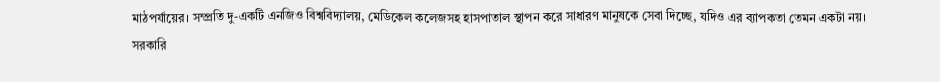মাঠপর্যায়ের। সম্প্রতি দু-একটি এনজিও বিশ্ববিদ্যালয়, মেডিকেল কলেজসহ হাসপাতাল স্থাপন করে সাধারণ মানুষকে সেবা দিচ্ছে, যদিও এর ব্যাপকতা তেমন একটা নয়। সরকারি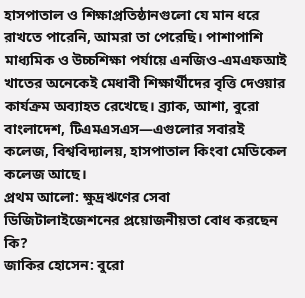হাসপাতাল ও শিক্ষাপ্রতিষ্ঠানগুলো যে মান ধরে রাখতে পারেনি, আমরা তা পেরেছি। পাশাপাশি মাধ্যমিক ও উচ্চশিক্ষা পর্যায়ে এনজিও-এমএফআই খাতের অনেকেই মেধাবী শিক্ষার্থীদের বৃত্তি দেওয়ার কার্যক্রম অব্যাহত রেখেছে। ব্র্যাক, আশা, বুরো বাংলাদেশ, টিএমএসএস—এগুলোর সবারই কলেজ, বিশ্ববিদ্যালয়, হাসপাতাল কিংবা মেডিকেল কলেজ আছে।
প্রথম আলো: ক্ষুদ্রঋণের সেবা ডিজিটালাইজেশনের প্রয়োজনীয়তা বোধ করছেন কি?
জাকির হোসেন: বুরো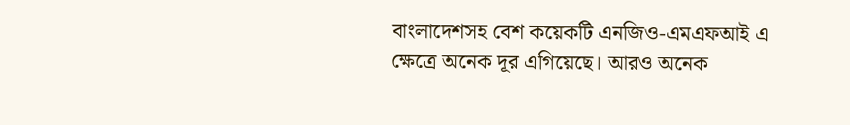বাংলাদেশসহ বেশ কয়েকটি এনজিও-এমএফআই এ ক্ষেত্রে অনেক দূর এগিয়েছে। আরও অনেক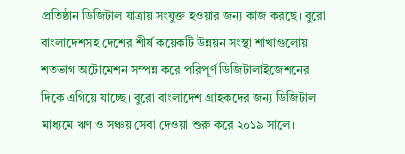প্রতিষ্ঠান ডিজিটাল যাত্রায় সংযুক্ত হওয়ার জন্য কাজ করছে। বুরো বাংলাদেশসহ দেশের শীর্ষ কয়েকটি উন্নয়ন সংস্থা শাখাগুলোয় শতভাগ অটোমেশন সম্পন্ন করে পরিপূর্ণ ডিজিটালাইজেশনের দিকে এগিয়ে যাচ্ছে। বুরো বাংলাদেশ গ্রাহকদের জন্য ডিজিটাল মাধ্যমে ঋণ ও সঞ্চয় সেবা দেওয়া শুরু করে ২০১৯ সালে।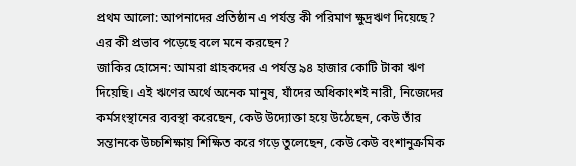প্রথম আলো: আপনাদের প্রতিষ্ঠান এ পর্যন্ত কী পরিমাণ ক্ষুদ্রঋণ দিয়েছে? এর কী প্রভাব পড়েছে বলে মনে করছেন?
জাকির হোসেন: আমরা গ্রাহকদের এ পর্যন্ত ৯৪ হাজার কোটি টাকা ঋণ দিয়েছি। এই ঋণের অর্থে অনেক মানুষ, যাঁদের অধিকাংশই নারী, নিজেদের কর্মসংস্থানের ব্যবস্থা করেছেন, কেউ উদ্যোক্তা হয়ে উঠেছেন, কেউ তাঁর সন্তানকে উচ্চশিক্ষায় শিক্ষিত করে গড়ে তুলেছেন, কেউ কেউ বংশানুক্রমিক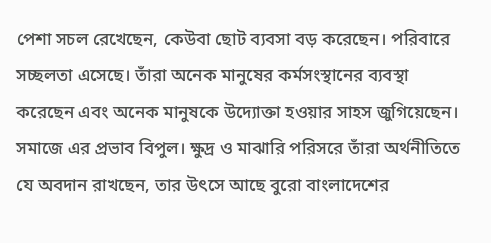পেশা সচল রেখেছেন, কেউবা ছোট ব্যবসা বড় করেছেন। পরিবারে সচ্ছলতা এসেছে। তাঁরা অনেক মানুষের কর্মসংস্থানের ব্যবস্থা করেছেন এবং অনেক মানুষকে উদ্যোক্তা হওয়ার সাহস জুগিয়েছেন। সমাজে এর প্রভাব বিপুল। ক্ষুদ্র ও মাঝারি পরিসরে তাঁরা অর্থনীতিতে যে অবদান রাখছেন, তার উৎসে আছে বুরো বাংলাদেশের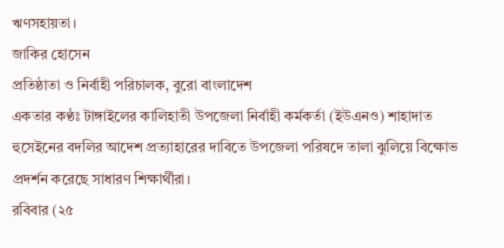ঋণসহায়তা।
জাকির হোসেন
প্রতিষ্ঠাতা ও নির্বাহী পরিচালক, বুরো বাংলাদেশ
একতার কণ্ঠঃ টাঙ্গাইলের কালিহাতী উপজেলা নির্বাহী কর্মকর্তা (ইউএনও) শাহাদাত হুসেইনের বদলির আদেশ প্রত্যাহারের দাবিতে উপজেলা পরিষদে তালা ঝুলিয়ে বিক্ষোভ প্রদর্শন করেছে সাধারণ শিক্ষার্থীরা।
রবিবার (২৫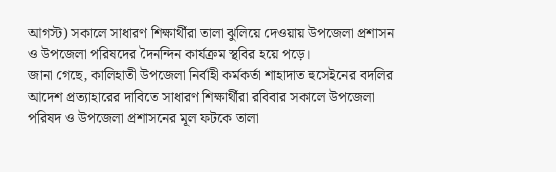আগস্ট) সকালে সাধারণ শিক্ষার্থীরা তালা ঝুলিয়ে দেওয়ায় উপজেলা প্রশাসন ও উপজেলা পরিষদের দৈনন্দিন কার্যক্রম স্থবির হয়ে পড়ে।
জানা গেছে, কালিহাতী উপজেলা নির্বাহী কর্মকর্তা শাহাদাত হুসেইনের বদলির আদেশ প্রত্যাহারের দাবিতে সাধারণ শিক্ষার্থীরা রবিবার সকালে উপজেলা পরিষদ ও উপজেলা প্রশাসনের মূল ফটকে তালা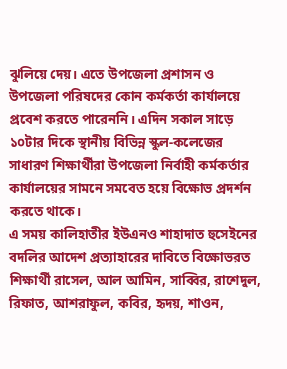ঝুলিয়ে দেয়। এতে উপজেলা প্রশাসন ও উপজেলা পরিষদের কোন কর্মকর্তা কার্যালয়ে প্রবেশ করতে পারেননি। এদিন সকাল সাড়ে ১০টার দিকে স্থানীয় বিভিন্ন স্কুল-কলেজের সাধারণ শিক্ষার্থীরা উপজেলা নির্বাহী কর্মকর্তার কার্যালয়ের সামনে সমবেত হয়ে বিক্ষোভ প্রদর্শন করতে থাকে।
এ সময় কালিহাতীর ইউএনও শাহাদাত হুসেইনের বদলির আদেশ প্রত্যাহারের দাবিতে বিক্ষোভরত শিক্ষার্থী রাসেল, আল আমিন, সাব্বির, রাশেদুল, রিফাত, আশরাফুল, কবির, হৃদয়, শাওন,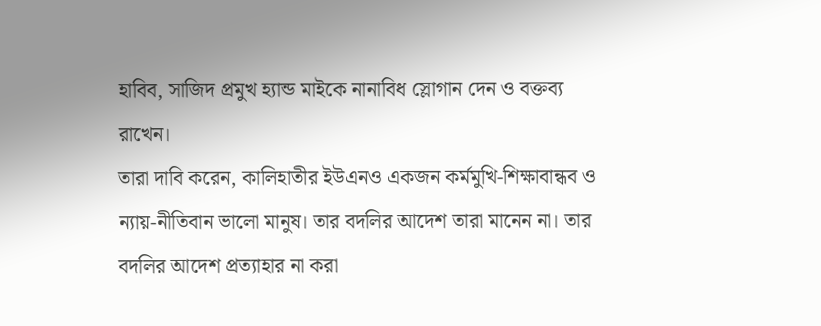হাবিব, সাজিদ প্রমুখ হ্যান্ড মাইকে নানাবিধ স্লোগান দেন ও বক্তব্য রাখেন।
তারা দাবি করেন, কালিহাতীর ইউএনও একজন কর্মমুখি-শিক্ষাবান্ধব ও ন্যায়-নীতিবান ভালো মানুষ। তার বদলির আদেশ তারা মানেন না। তার বদলির আদেশ প্রত্যাহার না করা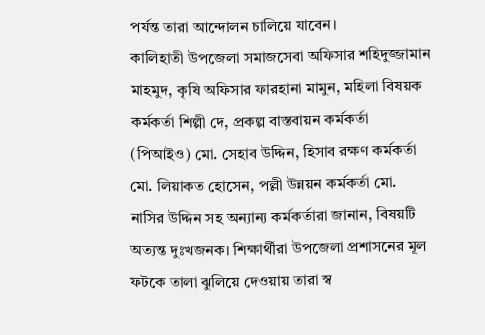পর্যন্ত তারা আন্দোলন চালিয়ে যাবেন।
কালিহাতী উপজেলা সমাজসেবা অফিসার শহিদুজ্জামান মাহমুদ, কৃষি অফিসার ফারহানা মামুন, মহিলা বিষয়ক কর্মকর্তা শিল্পী দে, প্রকল্প বাস্তবায়ন কর্মকর্তা (পিআইও) মো. সেহাব উদ্দিন, হিসাব রক্ষণ কর্মকর্তা মো. লিয়াকত হোসেন, পল্লী উন্নয়ন কর্মকর্তা মো. নাসির উদ্দিন সহ অন্যান্য কর্মকর্তারা জানান, বিষয়টি অত্যন্ত দুঃখজনক। শিক্ষার্থীরা উপজেলা প্রশাসনের মূল ফটকে তালা ঝুলিয়ে দেওয়ায় তারা স্ব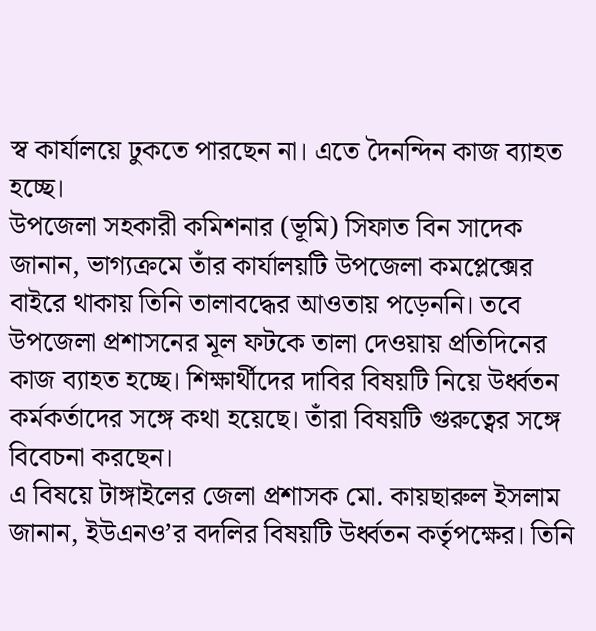স্ব কার্যালয়ে ঢুকতে পারছেন না। এতে দৈনন্দিন কাজ ব্যাহত হচ্ছে।
উপজেলা সহকারী কমিশনার (ভূমি) সিফাত বিন সাদেক জানান, ভাগ্যক্রমে তাঁর কার্যালয়টি উপজেলা কমপ্লেক্সের বাইরে থাকায় তিনি তালাবদ্ধের আওতায় পড়েননি। তবে উপজেলা প্রশাসনের মূল ফটকে তালা দেওয়ায় প্রতিদিনের কাজ ব্যাহত হচ্ছে। শিক্ষার্থীদের দাবির বিষয়টি নিয়ে উর্ধ্বতন কর্মকর্তাদের সঙ্গে কথা হয়েছে। তাঁরা বিষয়টি গুরুত্বের সঙ্গে বিবেচনা করছেন।
এ বিষয়ে টাঙ্গাইলের জেলা প্রশাসক মো. কায়ছারুল ইসলাম জানান, ইউএনও’র বদলির বিষয়টি উর্ধ্বতন কর্তৃপক্ষের। তিনি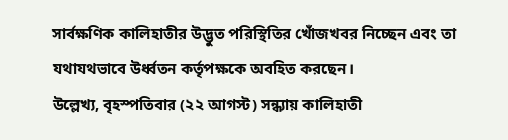সার্বক্ষণিক কালিহাতীর উদ্ভুত পরিস্থিতির খোঁজখবর নিচ্ছেন এবং তা যথাযথভাবে উর্ধ্বতন কর্তৃপক্ষকে অবহিত করছেন।
উল্লেখ্য, বৃহস্পতিবার (২২ আগস্ট) সন্ধ্যায় কালিহাতী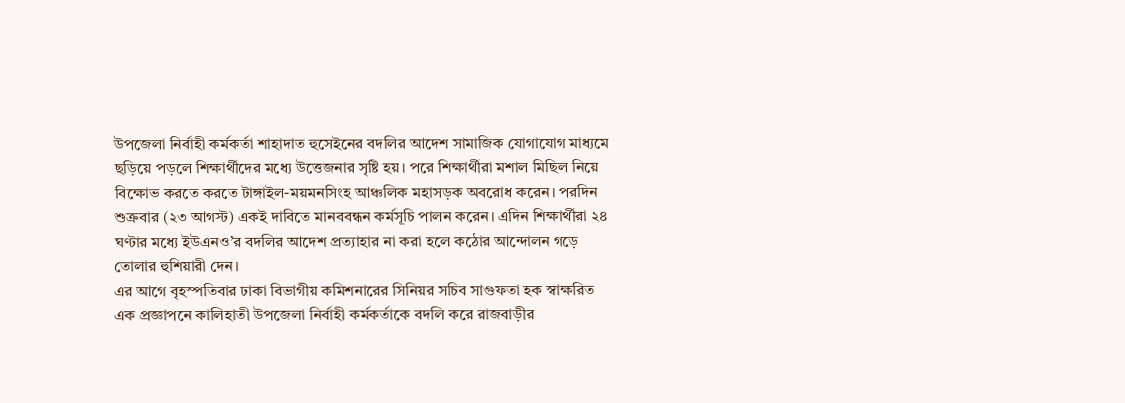উপজেলা নির্বাহী কর্মকর্তা শাহাদাত হুসেইনের বদলির আদেশ সামাজিক যোগাযোগ মাধ্যমে ছড়িয়ে পড়লে শিক্ষার্থীদের মধ্যে উত্তেজনার সৃষ্টি হয়। পরে শিক্ষার্থীরা মশাল মিছিল নিয়ে বিক্ষোভ করতে করতে টাঙ্গাইল-ময়মনসিংহ আঞ্চলিক মহাসড়ক অবরোধ করেন। পরদিন শুক্রবার (২৩ আগস্ট) একই দাবিতে মানববন্ধন কর্মসূচি পালন করেন। এদিন শিক্ষার্থীরা ২৪ ঘণ্টার মধ্যে ইউএনও’র বদলির আদেশ প্রত্যাহার না করা হলে কঠোর আন্দোলন গড়ে তোলার হুশিয়ারী দেন।
এর আগে বৃহস্পতিবার ঢাকা বিভাগীয় কমিশনারের সিনিয়র সচিব সাগুফতা হক স্বাক্ষরিত এক প্রজ্ঞাপনে কালিহাতী উপজেলা নির্বাহী কর্মকর্তাকে বদলি করে রাজবাড়ীর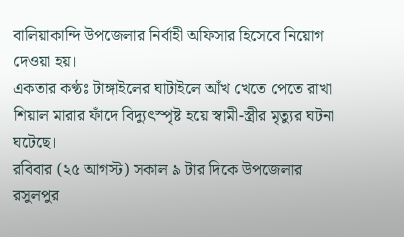বালিয়াকান্দি উপজেলার নির্বাহী অফিসার হিসেবে নিয়োগ দেওয়া হয়।
একতার কণ্ঠঃ টাঙ্গাইলের ঘাটাইলে আঁখ খেতে পেতে রাখা শিয়াল মারার ফাঁদে বিদ্যুৎস্পৃষ্ট হয়ে স্বামী-স্ত্রীর মৃত্যুর ঘটনা ঘটেছে।
রবিবার (২৫ আগস্ট) সকাল ৯ টার দিকে উপজেলার রসুলপুর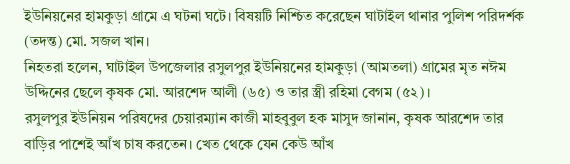ইউনিয়নের হামকুড়া গ্রামে এ ঘটনা ঘটে। বিষয়টি নিশ্চিত করেছেন ঘাটাইল থানার পুলিশ পরিদর্শক (তদন্ত) মো. সজল খান।
নিহতরা হলেন, ঘাটাইল উপজেলার রসুলপুর ইউনিয়নের হামকুড়া (আমতলা) গ্রামের মৃত নঈম উদ্দিনের ছেলে কৃষক মো. আরশেদ আলী (৬৫) ও তার স্ত্রী রহিমা বেগম (৫২)।
রসুলপুর ইউনিয়ন পরিষদের চেয়ারম্যান কাজী মাহবুবুল হক মাসুদ জানান, কৃষক আরশেদ তার বাড়ির পাশেই আঁখ চাষ করতেন। খেত থেকে যেন কেউ আঁখ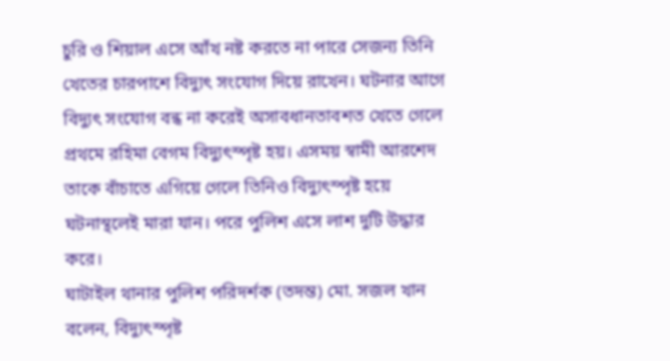চুরি ও শিয়াল এসে আঁখ নষ্ট করতে না পারে সেজন্য তিনি খেতের চারপাশে বিদ্যুৎ সংযোগ দিয়ে রাখেন। ঘটনার আগে বিদ্যুৎ সংযোগ বন্ধ না করেই অসাবধানতাবশত খেতে গেলে প্রথমে রহিমা বেগম বিদ্যুৎস্পৃষ্ট হয়। এসময় স্বামী আরশেদ তাকে বাঁচাতে এগিয়ে গেলে তিনিও বিদ্যুৎস্পৃষ্ট হয়ে ঘটনাস্থলেই মারা যান। পরে পুলিশ এসে লাশ দুটি উদ্ধার করে।
ঘাটাইল থানার পুলিশ পরিদর্শক (তদন্ত) মো. সজল খান বলেন, বিদ্যুৎস্পৃষ্ট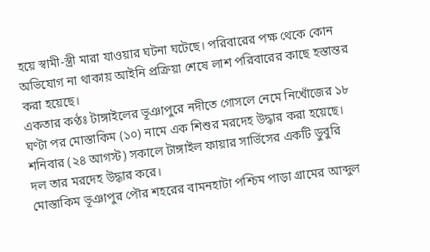হয়ে স্বামী-স্ত্রী মারা যাওয়ার ঘটনা ঘটেছে। পরিবারের পক্ষ থেকে কোন অভিযোগ না থাকায় আইনি প্রক্রিয়া শেষে লাশ পরিবারের কাছে হস্তান্তর করা হয়েছে।
একতার কণ্ঠঃ টাঙ্গাইলের ভূঞাপুরে নদীতে গোসলে নেমে নিখোঁজের ১৮ ঘণ্টা পর মোস্তাকিম (১০) নামে এক শিশুর মরদেহ উদ্ধার করা হয়েছে।
শনিবার (২৪ আগস্ট) সকালে টাঙ্গাইল ফায়ার সার্ভিসের একটি ডুবুরি দল তার মরদেহ উদ্ধার করে।
মোস্তাকিম ভূঞাপুর পৌর শহরের বামনহাটা পশ্চিম পাড়া গ্রামের আব্দুল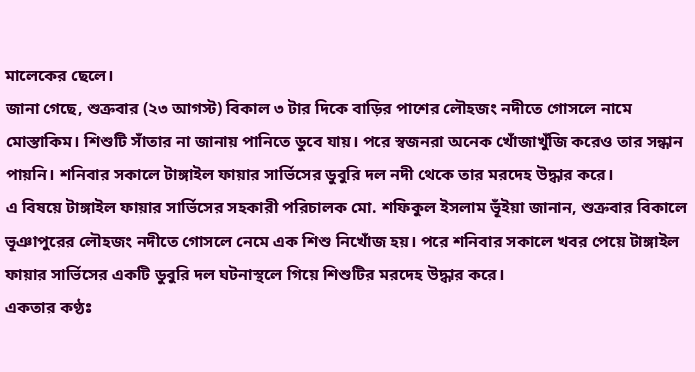মালেকের ছেলে।
জানা গেছে, শুক্রবার (২৩ আগস্ট) বিকাল ৩ টার দিকে বাড়ির পাশের লৌহজং নদীতে গোসলে নামে মোস্তাকিম। শিশুটি সাঁতার না জানায় পানিতে ডুবে যায়। পরে স্বজনরা অনেক খোঁজাখুঁজি করেও তার সন্ধান পায়নি। শনিবার সকালে টাঙ্গাইল ফায়ার সার্ভিসের ডুবুরি দল নদী থেকে তার মরদেহ উদ্ধার করে।
এ বিষয়ে টাঙ্গাইল ফায়ার সার্ভিসের সহকারী পরিচালক মো. শফিকুল ইসলাম ভূঁইয়া জানান, শুক্রবার বিকালে ভূঞাপুরের লৌহজং নদীতে গোসলে নেমে এক শিশু নিখোঁজ হয়। পরে শনিবার সকালে খবর পেয়ে টাঙ্গাইল ফায়ার সার্ভিসের একটি ডুবুরি দল ঘটনাস্থলে গিয়ে শিশুটির মরদেহ উদ্ধার করে।
একতার কণ্ঠঃ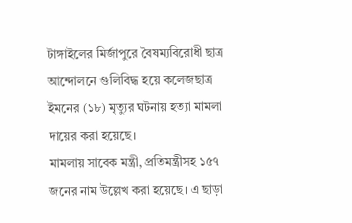টাঙ্গাইলের মির্জাপুরে বৈষম্যবিরোধী ছাত্র আন্দোলনে গুলিবিদ্ধ হয়ে কলেজছাত্র ইমনের (১৮) মৃত্যুর ঘটনায় হত্যা মামলা দায়ের করা হয়েছে।
মামলায় সাবেক মন্ত্রী, প্রতিমন্ত্রীসহ ১৫৭ জনের নাম উল্লেখ করা হয়েছে। এ ছাড়া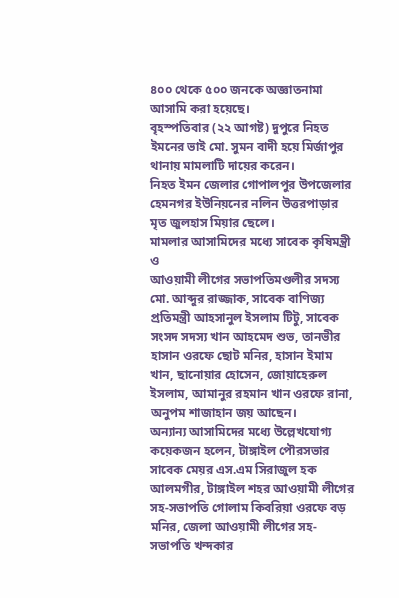৪০০ থেকে ৫০০ জনকে অজ্ঞাতনামা আসামি করা হয়েছে।
বৃহস্পতিবার (২২ আগষ্ট) দুপুরে নিহত ইমনের ভাই মো. সুমন বাদী হয়ে মির্জাপুর থানায় মামলাটি দায়ের করেন।
নিহত ইমন জেলার গোপালপুর উপজেলার হেমনগর ইউনিয়নের নলিন উত্তরপাড়ার মৃত জুলহাস মিয়ার ছেলে।
মামলার আসামিদের মধ্যে সাবেক কৃষিমন্ত্রী ও
আওয়ামী লীগের সভাপতিমণ্ডলীর সদস্য মো. আব্দুর রাজ্জাক, সাবেক বাণিজ্য প্রতিমন্ত্রী আহসানুল ইসলাম টিটু, সাবেক সংসদ সদস্য খান আহমেদ শুভ, তানভীর হাসান ওরফে ছোট মনির, হাসান ইমাম খান, ছানোয়ার হোসেন, জোয়াহেরুল ইসলাম, আমানুর রহমান খান ওরফে রানা, অনুপম শাজাহান জয় আছেন।
অন্যান্য আসামিদের মধ্যে উল্লেখযোগ্য কয়েকজন হলেন, টাঙ্গাইল পৌরসভার সাবেক মেয়র এস.এম সিরাজুল হক আলমগীর, টাঙ্গাইল শহর আওয়ামী লীগের সহ-সভাপতি গোলাম কিবরিয়া ওরফে বড় মনির, জেলা আওয়ামী লীগের সহ-সভাপতি খন্দকার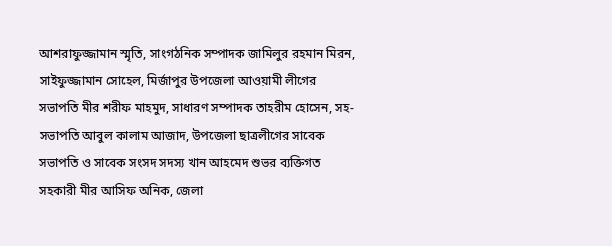আশরাফুজ্জামান স্মৃতি, সাংগঠনিক সম্পাদক জামিলুর রহমান মিরন, সাইফুজ্জামান সোহেল, মির্জাপুর উপজেলা আওয়ামী লীগের সভাপতি মীর শরীফ মাহমুদ, সাধারণ সম্পাদক তাহরীম হোসেন, সহ-সভাপতি আবুল কালাম আজাদ, উপজেলা ছাত্রলীগের সাবেক সভাপতি ও সাবেক সংসদ সদস্য খান আহমেদ শুভর ব্যক্তিগত সহকারী মীর আসিফ অনিক, জেলা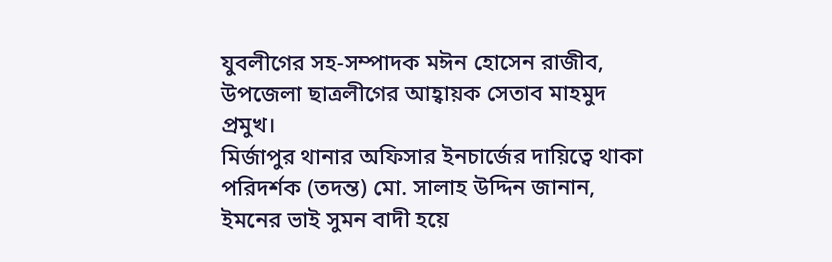যুবলীগের সহ-সম্পাদক মঈন হোসেন রাজীব, উপজেলা ছাত্রলীগের আহ্বায়ক সেতাব মাহমুদ প্রমুখ।
মির্জাপুর থানার অফিসার ইনচার্জের দায়িত্বে থাকা পরিদর্শক (তদন্ত) মো. সালাহ উদ্দিন জানান, ইমনের ভাই সুমন বাদী হয়ে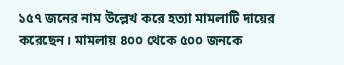১৫৭ জনের নাম উল্লেখ করে হত্যা মামলাটি দায়ের করেছেন। মামলায় ৪০০ থেকে ৫০০ জনকে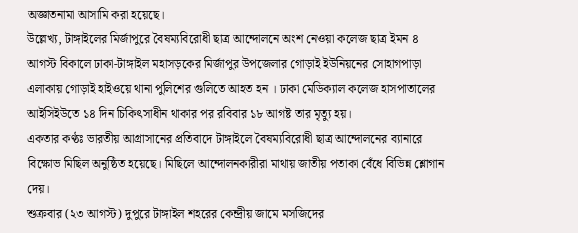অজ্ঞাতনামা আসামি করা হয়েছে।
উল্লেখ্য, টাঙ্গাইলের মির্জাপুরে বৈষম্যবিরোধী ছাত্র আন্দোলনে অংশ নেওয়া কলেজ ছাত্র ইমন ৪ আগস্ট বিকালে ঢাকা-টাঙ্গাইল মহাসড়কের মির্জাপুর উপজেলার গোড়াই ইউনিয়নের সোহাগপাড়া এলাকায় গোড়াই হাইওয়ে থানা পুলিশের গুলিতে আহত হন । ঢাকা মেডিক্যাল কলেজ হাসপাতালের আইসিইউতে ১৪ দিন চিকিৎসাধীন থাকার পর রবিবার ১৮ আগষ্ট তার মৃত্যু হয়।
একতার কণ্ঠঃ ভারতীয় আগ্রাসানের প্রতিবাদে টাঙ্গাইলে বৈষম্যবিরোধী ছাত্র আন্দোলনের ব্যানারে বিক্ষোভ মিছিল অনুষ্ঠিত হয়েছে। মিছিলে আন্দোলনকারীরা মাথায় জাতীয় পতাকা বেঁধে বিভিন্ন শ্লোগান দেয়।
শুক্রবার (২৩ আগস্ট) দুপুরে টাঙ্গাইল শহরের কেন্দ্রীয় জামে মসজিদের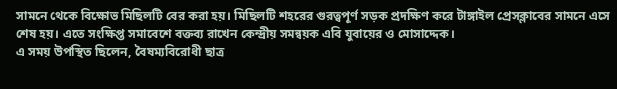সামনে থেকে বিক্ষোভ মিছিলটি বের করা হয়। মিছিলটি শহরের গুরত্বপূর্ণ সড়ক প্রদক্ষিণ করে টাঙ্গাইল প্রেসক্লাবের সামনে এসে শেষ হয়। এতে সংক্ষিপ্ত সমাবেশে বক্তব্য রাখেন কেন্দ্রীয় সমন্বয়ক এবি যুবায়ের ও মোসাদ্দেক।
এ সময় উপস্থিত ছিলেন, বৈষম্যবিরোধী ছাত্র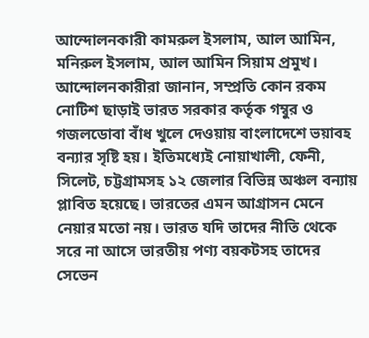আন্দোলনকারী কামরুল ইসলাম, আল আমিন, মনিরুল ইসলাম, আল আমিন সিয়াম প্রমুখ।
আন্দোলনকারীরা জানান, সম্প্রতি কোন রকম নোটিশ ছাড়াই ভারত সরকার কর্তৃক গম্বুর ও গজলডোবা বাঁধ খুলে দেওয়ায় বাংলাদেশে ভয়াবহ বন্যার সৃষ্টি হয়। ইতিমধ্যেই নোয়াখালী, ফেনী, সিলেট, চট্টগ্রামসহ ১২ জেলার বিভিন্ন অঞ্চল বন্যায় প্লাবিত হয়েছে। ভারতের এমন আগ্রাসন মেনে নেয়ার মতো নয়। ভারত যদি তাদের নীতি থেকে সরে না আসে ভারতীয় পণ্য বয়কটসহ তাদের সেভেন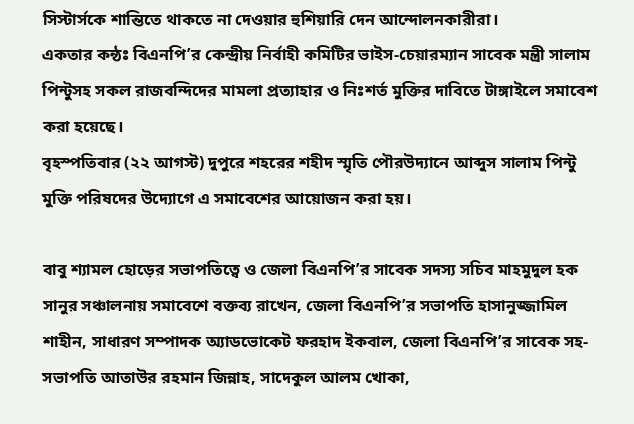সিস্টার্সকে শান্তিতে থাকতে না দেওয়ার হুশিয়ারি দেন আন্দোলনকারীরা।
একতার কন্ঠঃ বিএনপি’র কেন্দ্রীয় নির্বাহী কমিটির ভাইস-চেয়ারম্যান সাবেক মন্ত্রী সালাম পিন্টুসহ সকল রাজবন্দিদের মামলা প্রত্যাহার ও নিঃশর্ত মুক্তির দাবিতে টাঙ্গাইলে সমাবেশ করা হয়েছে।
বৃহস্পতিবার (২২ আগস্ট) দুপুরে শহরের শহীদ স্মৃতি পৌরউদ্যানে আব্দুস সালাম পিন্টু মুক্তি পরিষদের উদ্যোগে এ সমাবেশের আয়োজন করা হয়।

বাবু শ্যামল হোড়ের সভাপতিত্বে ও জেলা বিএনপি’র সাবেক সদস্য সচিব মাহমুদুল হক সানুর সঞ্চালনায় সমাবেশে বক্তব্য রাখেন, জেলা বিএনপি’র সভাপতি হাসানুজ্জামিল শাহীন, সাধারণ সম্পাদক অ্যাডভোকেট ফরহাদ ইকবাল, জেলা বিএনপি’র সাবেক সহ-সভাপতি আতাউর রহমান জিন্নাহ, সাদেকুল আলম খোকা,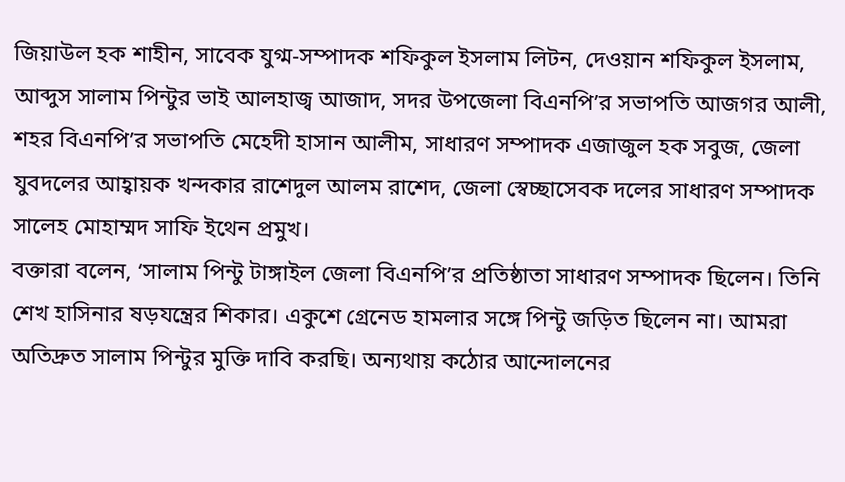জিয়াউল হক শাহীন, সাবেক যুগ্ম-সম্পাদক শফিকুল ইসলাম লিটন, দেওয়ান শফিকুল ইসলাম, আব্দুস সালাম পিন্টুর ভাই আলহাজ্ব আজাদ, সদর উপজেলা বিএনপি’র সভাপতি আজগর আলী, শহর বিএনপি’র সভাপতি মেহেদী হাসান আলীম, সাধারণ সম্পাদক এজাজুল হক সবুজ, জেলা যুবদলের আহ্বায়ক খন্দকার রাশেদুল আলম রাশেদ, জেলা স্বেচ্ছাসেবক দলের সাধারণ সম্পাদক সালেহ মোহাম্মদ সাফি ইথেন প্রমুখ।
বক্তারা বলেন, ‘সালাম পিন্টু টাঙ্গাইল জেলা বিএনপি’র প্রতিষ্ঠাতা সাধারণ সম্পাদক ছিলেন। তিনি শেখ হাসিনার ষড়যন্ত্রের শিকার। একুশে গ্রেনেড হামলার সঙ্গে পিন্টু জড়িত ছিলেন না। আমরা অতিদ্রুত সালাম পিন্টুর মুক্তি দাবি করছি। অন্যথায় কঠোর আন্দোলনের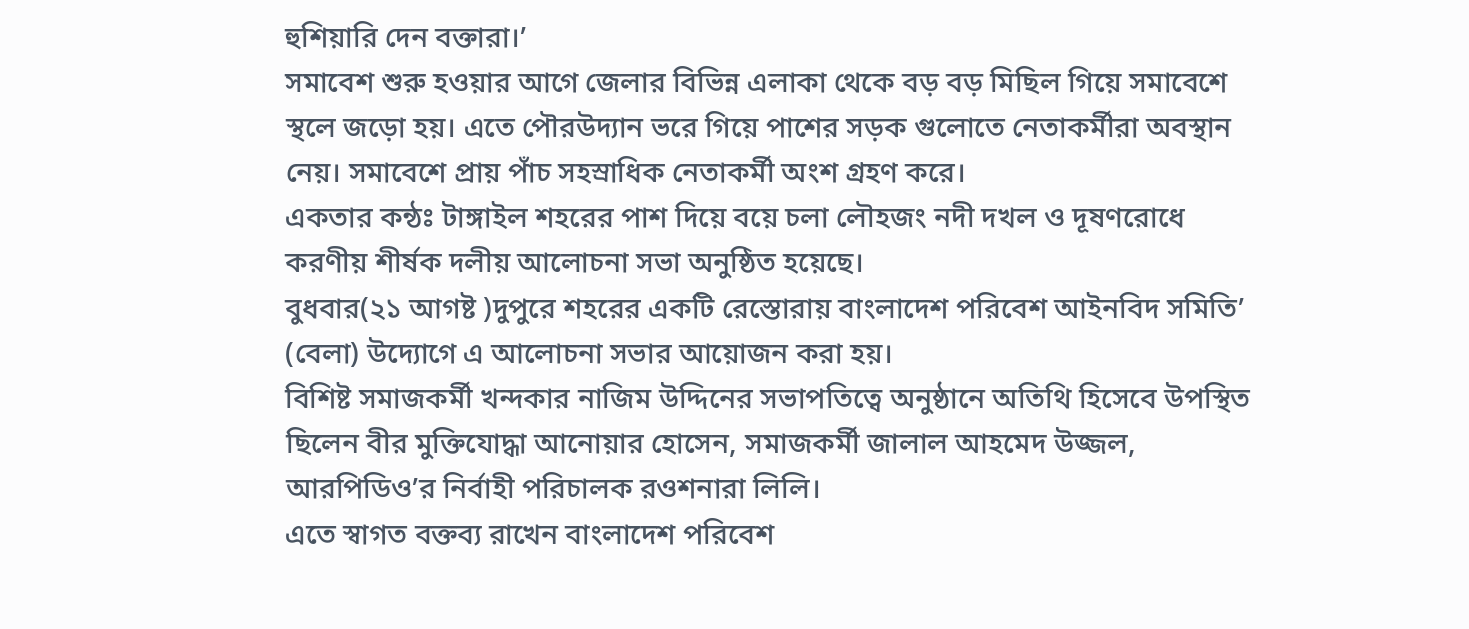হুশিয়ারি দেন বক্তারা।’
সমাবেশ শুরু হওয়ার আগে জেলার বিভিন্ন এলাকা থেকে বড় বড় মিছিল গিয়ে সমাবেশে স্থলে জড়ো হয়। এতে পৌরউদ্যান ভরে গিয়ে পাশের সড়ক গুলোতে নেতাকর্মীরা অবস্থান নেয়। সমাবেশে প্রায় পাঁচ সহস্রাধিক নেতাকর্মী অংশ গ্রহণ করে।
একতার কন্ঠঃ টাঙ্গাইল শহরের পাশ দিয়ে বয়ে চলা লৌহজং নদী দখল ও দূষণরোধে করণীয় শীর্ষক দলীয় আলোচনা সভা অনুষ্ঠিত হয়েছে।
বুধবার(২১ আগষ্ট )দুপুরে শহরের একটি রেস্তোরায় বাংলাদেশ পরিবেশ আইনবিদ সমিতি’ (বেলা) উদ্যোগে এ আলোচনা সভার আয়োজন করা হয়।
বিশিষ্ট সমাজকর্মী খন্দকার নাজিম উদ্দিনের সভাপতিত্বে অনুষ্ঠানে অতিথি হিসেবে উপস্থিত ছিলেন বীর মুক্তিযোদ্ধা আনোয়ার হোসেন, সমাজকর্মী জালাল আহমেদ উজ্জল, আরপিডিও’র নির্বাহী পরিচালক রওশনারা লিলি।
এতে স্বাগত বক্তব্য রাখেন বাংলাদেশ পরিবেশ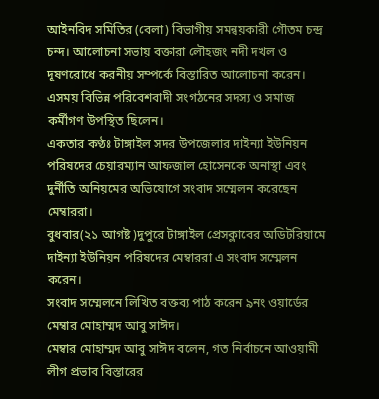আইনবিদ সমিতির (বেলা) বিভাগীয় সমন্বয়কারী গৌতম চন্দ্র চন্দ। আলোচনা সভায় বক্তারা লৌহজং নদী দখল ও দূষণরোধে করনীয় সম্পর্কে বিস্তারিত আলোচনা করেন।
এসময় বিভিন্ন পরিবেশবাদী সংগঠনের সদস্য ও সমাজ কর্মীগণ উপস্থিত ছিলেন।
একতার কণ্ঠঃ টাঙ্গাইল সদর উপজেলার দাইন্যা ইউনিয়ন পরিষদের চেয়ারম্যান আফজাল হোসেনকে অনাস্থা এবং দুর্নীতি অনিয়মের অভিযোগে সংবাদ সম্মেলন করেছেন মেম্বাররা।
বুধবার(২১ আগষ্ট )দুপুরে টাঙ্গাইল প্রেসক্লাবের অডিটরিয়ামে দাইন্যা ইউনিয়ন পরিষদের মেম্বাররা এ সংবাদ সম্মেলন করেন।
সংবাদ সম্মেলনে লিখিত বক্তব্য পাঠ করেন ৯নং ওয়ার্ডের মেম্বার মোহাম্মদ আবু সাঈদ।
মেম্বার মোহাম্মদ আবু সাঈদ বলেন, গত নির্বাচনে আওয়ামী লীগ প্রভাব বিস্তারের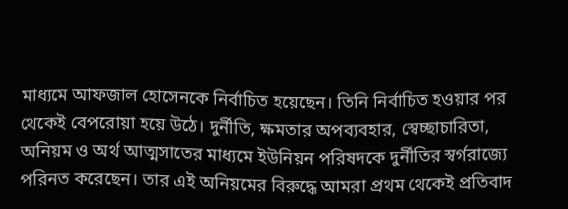মাধ্যমে আফজাল হোসেনকে নির্বাচিত হয়েছেন। তিনি নির্বাচিত হওয়ার পর থেকেই বেপরোয়া হয়ে উঠে। দুর্নীতি, ক্ষমতার অপব্যবহার, স্বেচ্ছাচারিতা, অনিয়ম ও অর্থ আত্মসাতের মাধ্যমে ইউনিয়ন পরিষদকে দুর্নীতির স্বর্গরাজ্যে পরিনত করেছেন। তার এই অনিয়মের বিরুদ্ধে আমরা প্রথম থেকেই প্রতিবাদ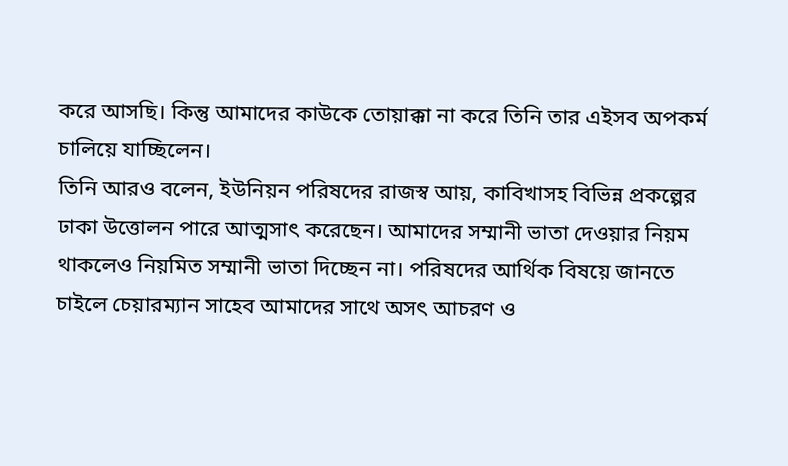করে আসছি। কিন্তু আমাদের কাউকে তোয়াক্কা না করে তিনি তার এইসব অপকর্ম চালিয়ে যাচ্ছিলেন।
তিনি আরও বলেন, ইউনিয়ন পরিষদের রাজস্ব আয়, কাবিখাসহ বিভিন্ন প্রকল্পের ঢাকা উত্তোলন পারে আত্মসাৎ করেছেন। আমাদের সম্মানী ভাতা দেওয়ার নিয়ম থাকলেও নিয়মিত সম্মানী ভাতা দিচ্ছেন না। পরিষদের আর্থিক বিষয়ে জানতে চাইলে চেয়ারম্যান সাহেব আমাদের সাথে অসৎ আচরণ ও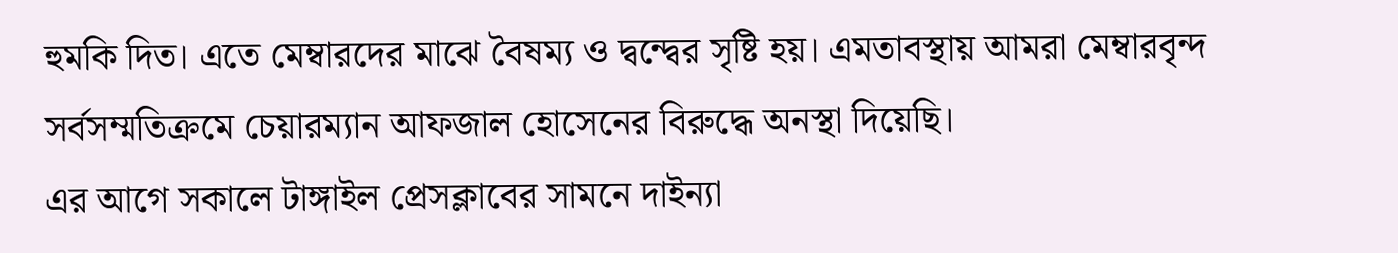হুমকি দিত। এতে মেম্বারদের মাঝে বৈষম্য ও দ্বন্দ্বের সৃষ্টি হয়। এমতাবস্থায় আমরা মেম্বারবৃন্দ সর্বসম্মতিক্রমে চেয়ারম্যান আফজাল হোসেনের বিরুদ্ধে অনস্থা দিয়েছি।
এর আগে সকালে টাঙ্গাইল প্রেসক্লাবের সামনে দাইন্যা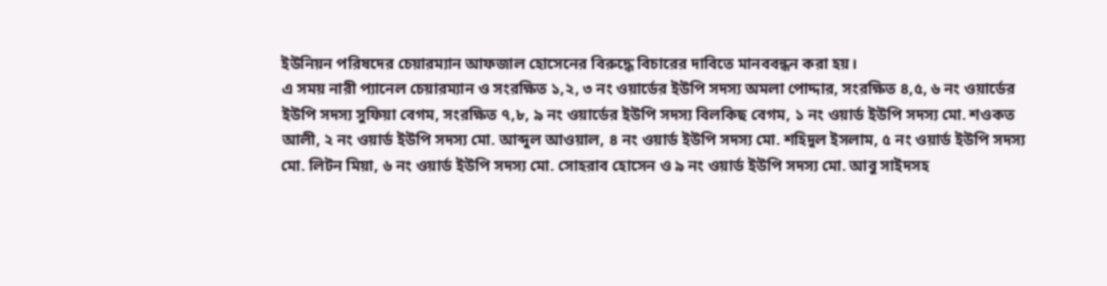ইউনিয়ন পরিষদের চেয়ারম্যান আফজাল হোসেনের বিরুদ্ধে বিচারের দাবিতে মানববন্ধন করা হয়।
এ সময় নারী প্যানেল চেয়ারম্যান ও সংরক্ষিত ১,২, ৩ নং ওয়ার্ডের ইউপি সদস্য অমলা পোদ্দার, সংরক্ষিত ৪,৫, ৬ নং ওয়ার্ডের ইউপি সদস্য সুফিয়া বেগম, সংরক্ষিত ৭,৮, ৯ নং ওয়ার্ডের ইউপি সদস্য বিলকিছ বেগম, ১ নং ওয়ার্ড ইউপি সদস্য মো. শওকত আলী, ২ নং ওয়ার্ড ইউপি সদস্য মো. আব্দুল আওয়াল, ৪ নং ওয়ার্ড ইউপি সদস্য মো. শহিদুল ইসলাম, ৫ নং ওয়ার্ড ইউপি সদস্য মো. লিটন মিয়া, ৬ নং ওয়ার্ড ইউপি সদস্য মো. সোহরাব হোসেন ও ৯ নং ওয়ার্ড ইউপি সদস্য মো. আবু সাইদসহ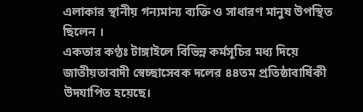এলাকার স্থানীয় গন্যমান্য ব্যক্তি ও সাধারণ মানুষ উপস্থিত ছিলেন ।
একতার কণ্ঠঃ টাঙ্গাইলে বিভিন্ন কর্মসূচির মধ্য দিয়ে জাতীয়তাবাদী স্বেচ্ছাসেবক দলের ৪৪তম প্রতিষ্ঠাবার্ষিকী উদযাপিত হয়েছে।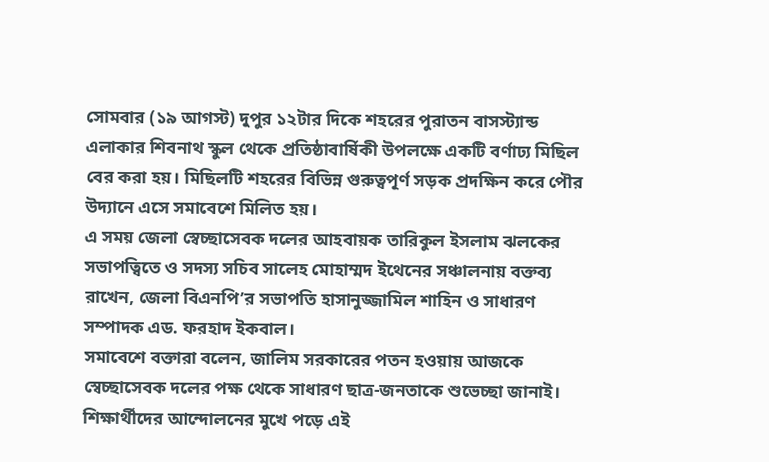সোমবার (১৯ আগস্ট) দুপুর ১২টার দিকে শহরের পুরাতন বাসস্ট্যান্ড এলাকার শিবনাথ স্কুল থেকে প্রতিষ্ঠাবার্ষিকী উপলক্ষে একটি বর্ণাঢ্য মিছিল বের করা হয়। মিছিলটি শহরের বিভিন্ন গুরুত্বপূর্ণ সড়ক প্রদক্ষিন করে পৌর উদ্যানে এসে সমাবেশে মিলিত হয়।
এ সময় জেলা স্বেচ্ছাসেবক দলের আহবায়ক তারিকুল ইসলাম ঝলকের সভাপত্বিতে ও সদস্য সচিব সালেহ মোহাম্মদ ইথেনের সঞ্চালনায় বক্তব্য রাখেন, জেলা বিএনপি’র সভাপতি হাসানুজ্জামিল শাহিন ও সাধারণ সম্পাদক এড. ফরহাদ ইকবাল।
সমাবেশে বক্তারা বলেন, জালিম সরকারের পতন হওয়ায় আজকে স্বেচ্ছাসেবক দলের পক্ষ থেকে সাধারণ ছাত্র-জনতাকে শুভেচ্ছা জানাই। শিক্ষার্থীদের আন্দোলনের মুখে পড়ে এই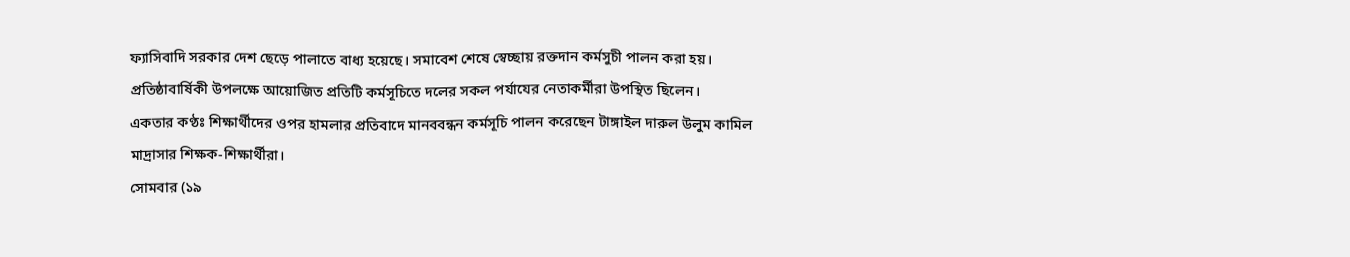ফ্যাসিবাদি সরকার দেশ ছেড়ে পালাতে বাধ্য হয়েছে। সমাবেশ শেষে স্বেচ্ছায় রক্তদান কর্মসুচী পালন করা হয়।
প্রতিষ্ঠাবার্ষিকী উপলক্ষে আয়োজিত প্রতিটি কর্মসূচিতে দলের সকল পর্যাযের নেতাকর্মীরা উপস্থিত ছিলেন।
একতার কণ্ঠঃ শিক্ষার্থীদের ওপর হামলার প্রতিবাদে মানববন্ধন কর্মসূচি পালন করেছেন টাঙ্গাইল দারুল উলুম কামিল মাদ্রাসার শিক্ষক-শিক্ষার্থীরা।
সোমবার (১৯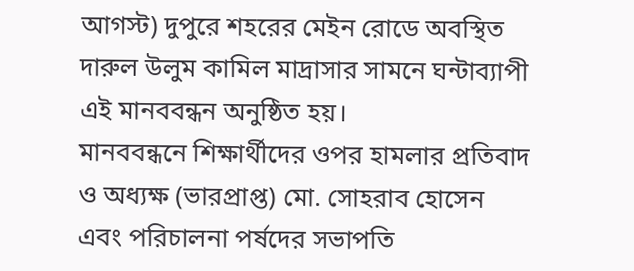আগস্ট) দুপুরে শহরের মেইন রোডে অবস্থিত দারুল উলুম কামিল মাদ্রাসার সামনে ঘন্টাব্যাপী এই মানববন্ধন অনুষ্ঠিত হয়।
মানববন্ধনে শিক্ষার্থীদের ওপর হামলার প্রতিবাদ ও অধ্যক্ষ (ভারপ্রাপ্ত) মো. সোহরাব হোসেন এবং পরিচালনা পর্ষদের সভাপতি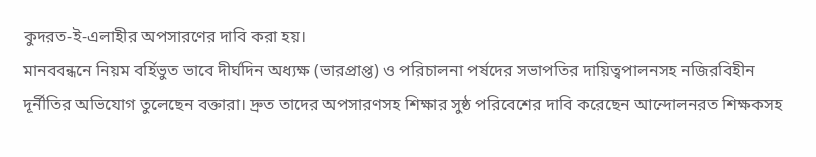কুদরত-ই-এলাহীর অপসারণের দাবি করা হয়।
মানববন্ধনে নিয়ম বর্হিভুত ভাবে দীর্ঘদিন অধ্যক্ষ (ভারপ্রাপ্ত) ও পরিচালনা পর্ষদের সভাপতির দায়িত্বপালনসহ নজিরবিহীন দূর্নীতির অভিযোগ তুলেছেন বক্তারা। দ্রুত তাদের অপসারণসহ শিক্ষার সুষ্ঠ পরিবেশের দাবি করেছেন আন্দোলনরত শিক্ষকসহ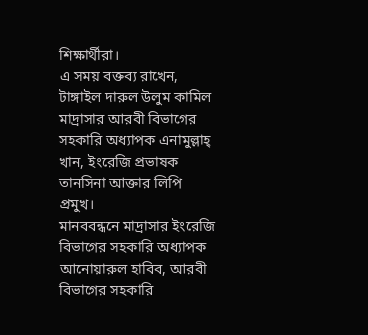শিক্ষার্থীরা।
এ সময় বক্তব্য রাখেন, টাঙ্গাইল দারুল উলুম কামিল মাদ্রাসার আরবী বিভাগের সহকারি অধ্যাপক এনামুল্লাহ্ খান, ইংরেজি প্রভাষক তানসিনা আক্তার লিপি প্রমুখ।
মানববন্ধনে মাদ্রাসার ইংরেজি বিভাগের সহকারি অধ্যাপক আনোয়ারুল হাবিব, আরবী বিভাগের সহকারি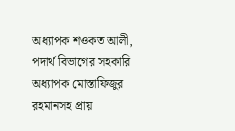অধ্যাপক শওকত আলী, পদার্থ বিভাগের সহকারি অধ্যাপক মোস্তাফিজুর রহমানসহ প্রায়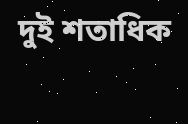দুই শতাধিক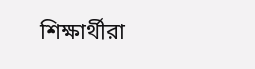শিক্ষার্থীরা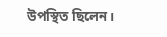উপস্থিত ছিলেন।